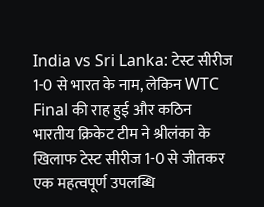India vs Sri Lanka: टेस्ट सीरीज 1-0 से भारत के नाम, लेकिन WTC Final की राह हुई और कठिन
भारतीय क्रिकेट टीम ने श्रीलंका के खिलाफ टेस्ट सीरीज 1-0 से जीतकर एक महत्वपूर्ण उपलब्धि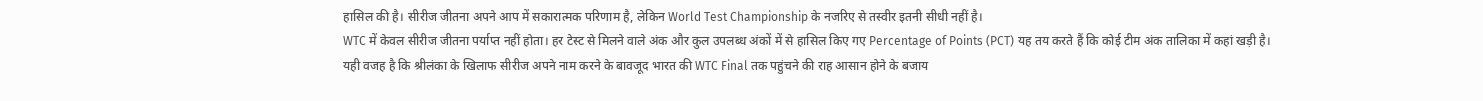हासिल की है। सीरीज जीतना अपने आप में सकारात्मक परिणाम है, लेकिन World Test Championship के नजरिए से तस्वीर इतनी सीधी नहीं है।
WTC में केवल सीरीज जीतना पर्याप्त नहीं होता। हर टेस्ट से मिलने वाले अंक और कुल उपलब्ध अंकों में से हासिल किए गए Percentage of Points (PCT) यह तय करते हैं कि कोई टीम अंक तालिका में कहां खड़ी है।
यही वजह है कि श्रीलंका के खिलाफ सीरीज अपने नाम करने के बावजूद भारत की WTC Final तक पहुंचने की राह आसान होने के बजाय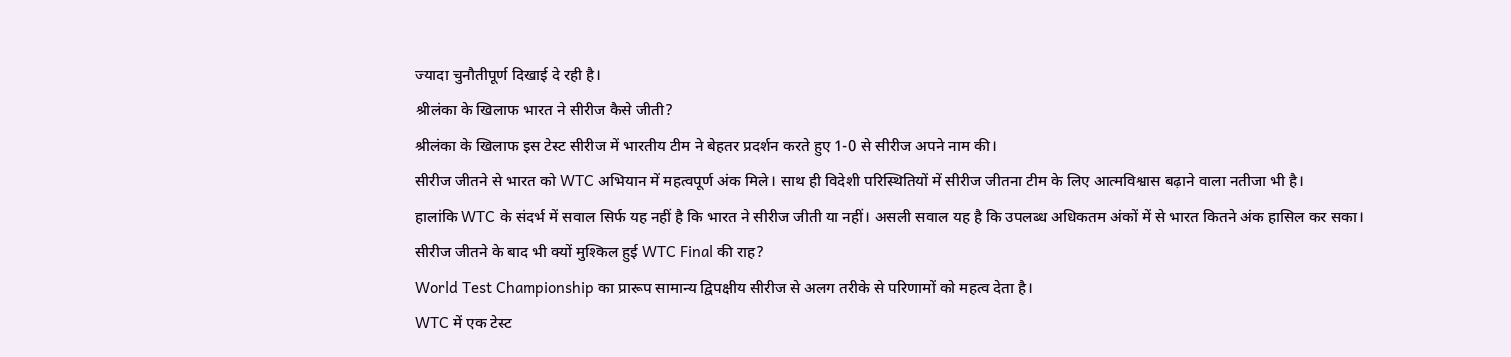ज्यादा चुनौतीपूर्ण दिखाई दे रही है।
श्रीलंका के खिलाफ भारत ने सीरीज कैसे जीती?
श्रीलंका के खिलाफ इस टेस्ट सीरीज में भारतीय टीम ने बेहतर प्रदर्शन करते हुए 1-0 से सीरीज अपने नाम की।
सीरीज जीतने से भारत को WTC अभियान में महत्वपूर्ण अंक मिले। साथ ही विदेशी परिस्थितियों में सीरीज जीतना टीम के लिए आत्मविश्वास बढ़ाने वाला नतीजा भी है।
हालांकि WTC के संदर्भ में सवाल सिर्फ यह नहीं है कि भारत ने सीरीज जीती या नहीं। असली सवाल यह है कि उपलब्ध अधिकतम अंकों में से भारत कितने अंक हासिल कर सका।
सीरीज जीतने के बाद भी क्यों मुश्किल हुई WTC Final की राह?
World Test Championship का प्रारूप सामान्य द्विपक्षीय सीरीज से अलग तरीके से परिणामों को महत्व देता है।
WTC में एक टेस्ट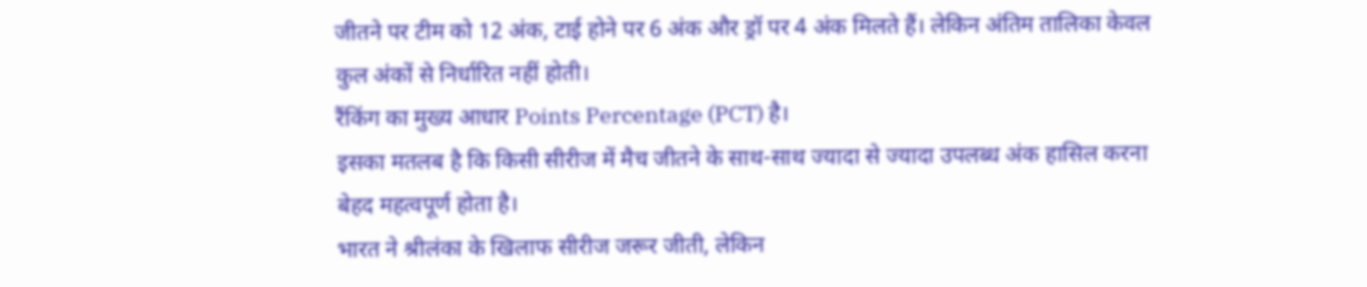जीतने पर टीम को 12 अंक, टाई होने पर 6 अंक और ड्रॉ पर 4 अंक मिलते हैं। लेकिन अंतिम तालिका केवल कुल अंकों से निर्धारित नहीं होती।
रैंकिंग का मुख्य आधार Points Percentage (PCT) है।
इसका मतलब है कि किसी सीरीज में मैच जीतने के साथ-साथ ज्यादा से ज्यादा उपलब्ध अंक हासिल करना बेहद महत्वपूर्ण होता है।
भारत ने श्रीलंका के खिलाफ सीरीज जरूर जीती, लेकिन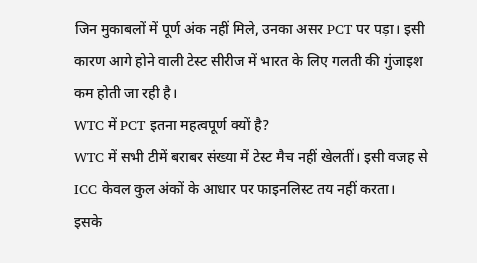जिन मुकाबलों में पूर्ण अंक नहीं मिले, उनका असर PCT पर पड़ा। इसी कारण आगे होने वाली टेस्ट सीरीज में भारत के लिए गलती की गुंजाइश कम होती जा रही है।
WTC में PCT इतना महत्वपूर्ण क्यों है?
WTC में सभी टीमें बराबर संख्या में टेस्ट मैच नहीं खेलतीं। इसी वजह से ICC केवल कुल अंकों के आधार पर फाइनलिस्ट तय नहीं करता।
इसके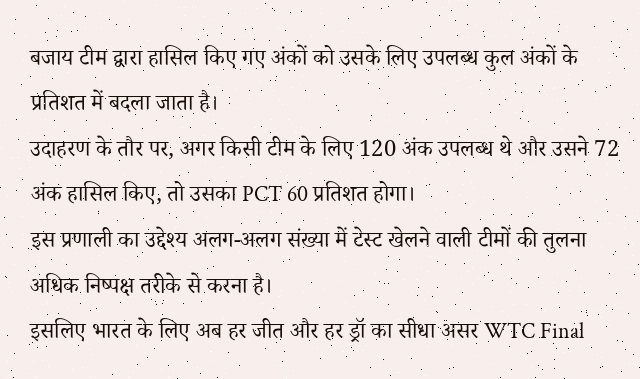बजाय टीम द्वारा हासिल किए गए अंकों को उसके लिए उपलब्ध कुल अंकों के प्रतिशत में बदला जाता है।
उदाहरण के तौर पर, अगर किसी टीम के लिए 120 अंक उपलब्ध थे और उसने 72 अंक हासिल किए, तो उसका PCT 60 प्रतिशत होगा।
इस प्रणाली का उद्देश्य अलग-अलग संख्या में टेस्ट खेलने वाली टीमों की तुलना अधिक निष्पक्ष तरीके से करना है।
इसलिए भारत के लिए अब हर जीत और हर ड्रॉ का सीधा असर WTC Final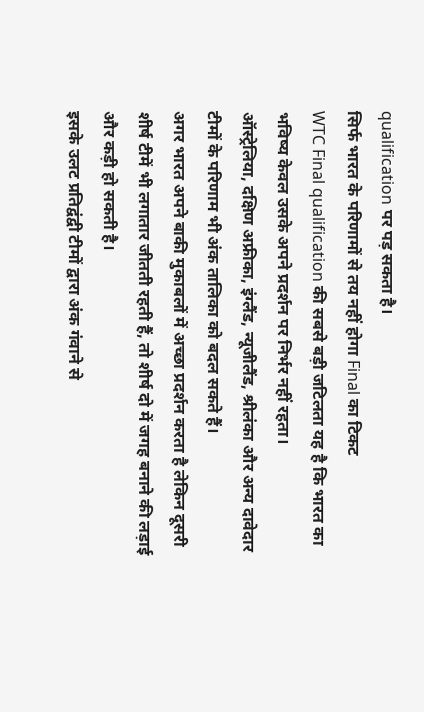qualification पर पड़ सकता है।
सिर्फ भारत के परिणामों से तय नहीं होगा Final का टिकट
WTC Final qualification की सबसे बड़ी जटिलता यह है कि भारत का भविष्य केवल उसके अपने प्रदर्शन पर निर्भर नहीं रहता।
ऑस्ट्रेलिया, दक्षिण अफ्रीका, इंग्लैंड, न्यूजीलैंड, श्रीलंका और अन्य दावेदार टीमों के परिणाम भी अंक तालिका को बदल सकते हैं।
अगर भारत अपने बाकी मुकाबलों में अच्छा प्रदर्शन करता है लेकिन दूसरी शीर्ष टीमें भी लगातार जीतती रहती हैं, तो शीर्ष दो में जगह बनाने की लड़ाई और कड़ी हो सकती है।
इसके उलट प्रतिद्वंद्वी टीमों द्वारा अंक गंवाने से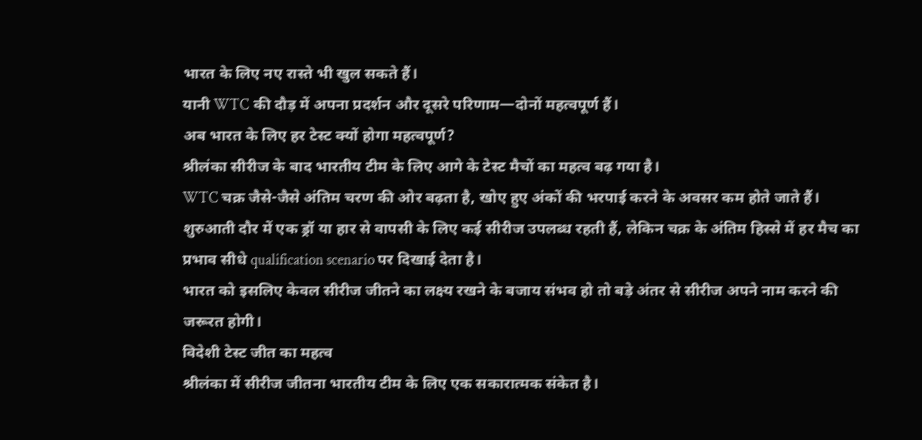भारत के लिए नए रास्ते भी खुल सकते हैं।
यानी WTC की दौड़ में अपना प्रदर्शन और दूसरे परिणाम—दोनों महत्वपूर्ण हैं।
अब भारत के लिए हर टेस्ट क्यों होगा महत्वपूर्ण?
श्रीलंका सीरीज के बाद भारतीय टीम के लिए आगे के टेस्ट मैचों का महत्व बढ़ गया है।
WTC चक्र जैसे-जैसे अंतिम चरण की ओर बढ़ता है, खोए हुए अंकों की भरपाई करने के अवसर कम होते जाते हैं।
शुरुआती दौर में एक ड्रॉ या हार से वापसी के लिए कई सीरीज उपलब्ध रहती हैं, लेकिन चक्र के अंतिम हिस्से में हर मैच का प्रभाव सीधे qualification scenario पर दिखाई देता है।
भारत को इसलिए केवल सीरीज जीतने का लक्ष्य रखने के बजाय संभव हो तो बड़े अंतर से सीरीज अपने नाम करने की जरूरत होगी।
विदेशी टेस्ट जीत का महत्व
श्रीलंका में सीरीज जीतना भारतीय टीम के लिए एक सकारात्मक संकेत है।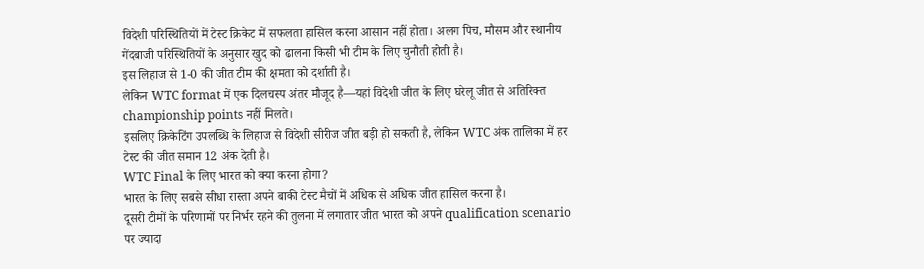विदेशी परिस्थितियों में टेस्ट क्रिकेट में सफलता हासिल करना आसान नहीं होता। अलग पिच, मौसम और स्थानीय गेंदबाजी परिस्थितियों के अनुसार खुद को ढालना किसी भी टीम के लिए चुनौती होती है।
इस लिहाज से 1-0 की जीत टीम की क्षमता को दर्शाती है।
लेकिन WTC format में एक दिलचस्प अंतर मौजूद है—यहां विदेशी जीत के लिए घरेलू जीत से अतिरिक्त championship points नहीं मिलते।
इसलिए क्रिकेटिंग उपलब्धि के लिहाज से विदेशी सीरीज जीत बड़ी हो सकती है, लेकिन WTC अंक तालिका में हर टेस्ट की जीत समान 12 अंक देती है।
WTC Final के लिए भारत को क्या करना होगा?
भारत के लिए सबसे सीधा रास्ता अपने बाकी टेस्ट मैचों में अधिक से अधिक जीत हासिल करना है।
दूसरी टीमों के परिणामों पर निर्भर रहने की तुलना में लगातार जीत भारत को अपने qualification scenario पर ज्यादा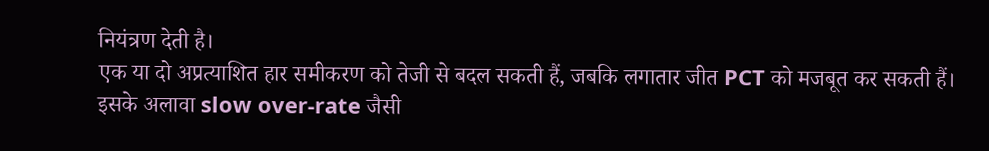नियंत्रण देती है।
एक या दो अप्रत्याशित हार समीकरण को तेजी से बदल सकती हैं, जबकि लगातार जीत PCT को मजबूत कर सकती हैं।
इसके अलावा slow over-rate जैसी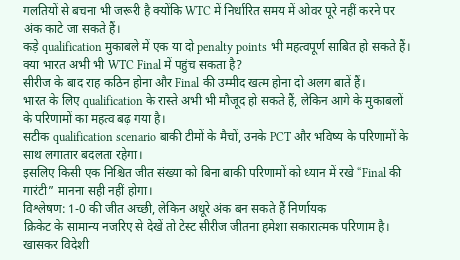गलतियों से बचना भी जरूरी है क्योंकि WTC में निर्धारित समय में ओवर पूरे नहीं करने पर अंक काटे जा सकते हैं।
कड़े qualification मुकाबले में एक या दो penalty points भी महत्वपूर्ण साबित हो सकते हैं।
क्या भारत अभी भी WTC Final में पहुंच सकता है?
सीरीज के बाद राह कठिन होना और Final की उम्मीद खत्म होना दो अलग बातें हैं।
भारत के लिए qualification के रास्ते अभी भी मौजूद हो सकते हैं, लेकिन आगे के मुकाबलों के परिणामों का महत्व बढ़ गया है।
सटीक qualification scenario बाकी टीमों के मैचों, उनके PCT और भविष्य के परिणामों के साथ लगातार बदलता रहेगा।
इसलिए किसी एक निश्चित जीत संख्या को बिना बाकी परिणामों को ध्यान में रखे “Final की गारंटी” मानना सही नहीं होगा।
विश्लेषण: 1-0 की जीत अच्छी, लेकिन अधूरे अंक बन सकते हैं निर्णायक
क्रिकेट के सामान्य नजरिए से देखें तो टेस्ट सीरीज जीतना हमेशा सकारात्मक परिणाम है। खासकर विदेशी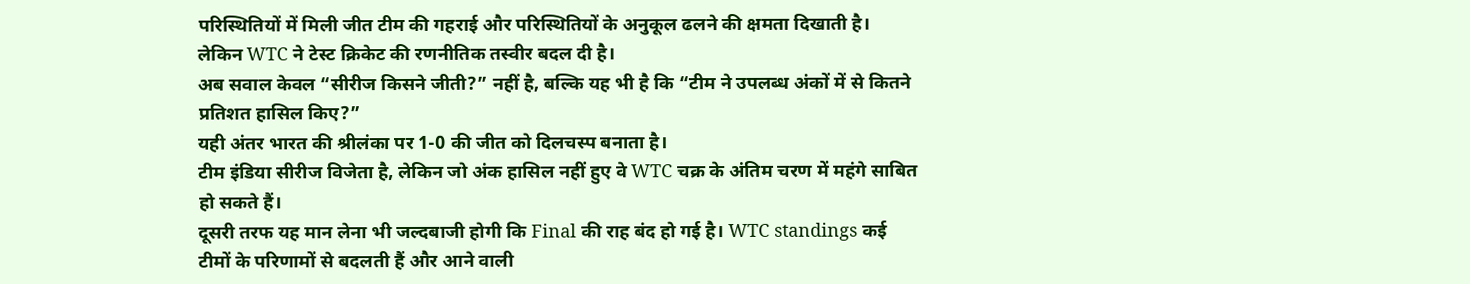परिस्थितियों में मिली जीत टीम की गहराई और परिस्थितियों के अनुकूल ढलने की क्षमता दिखाती है।
लेकिन WTC ने टेस्ट क्रिकेट की रणनीतिक तस्वीर बदल दी है।
अब सवाल केवल “सीरीज किसने जीती?” नहीं है, बल्कि यह भी है कि “टीम ने उपलब्ध अंकों में से कितने प्रतिशत हासिल किए?”
यही अंतर भारत की श्रीलंका पर 1-0 की जीत को दिलचस्प बनाता है।
टीम इंडिया सीरीज विजेता है, लेकिन जो अंक हासिल नहीं हुए वे WTC चक्र के अंतिम चरण में महंगे साबित हो सकते हैं।
दूसरी तरफ यह मान लेना भी जल्दबाजी होगी कि Final की राह बंद हो गई है। WTC standings कई टीमों के परिणामों से बदलती हैं और आने वाली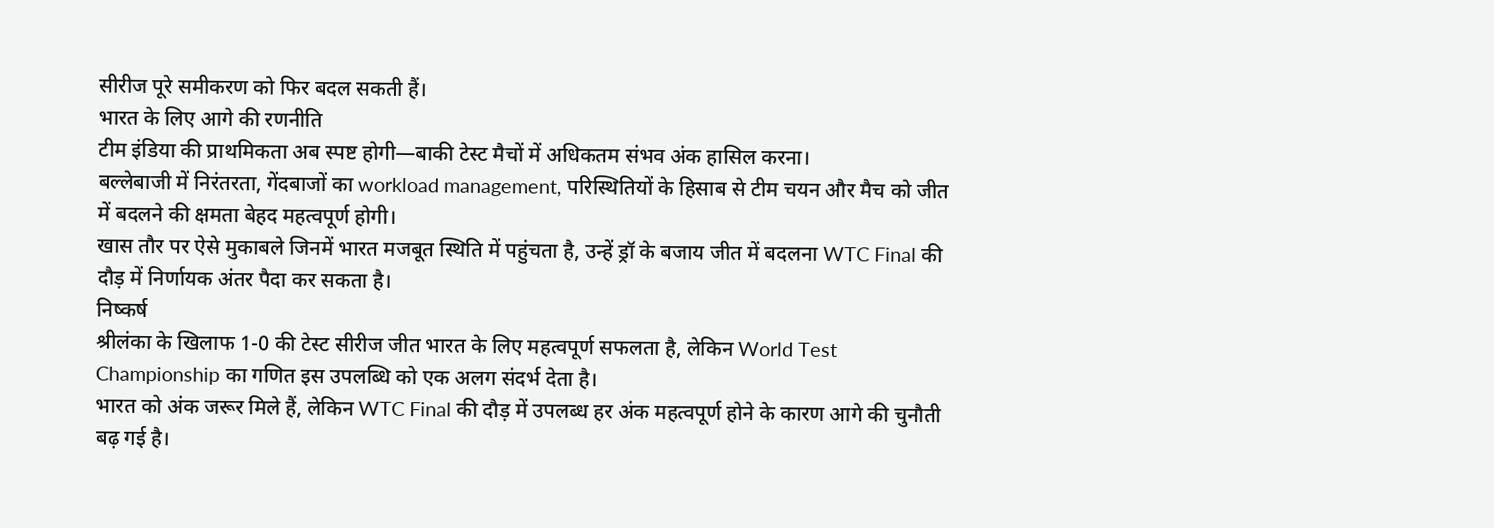सीरीज पूरे समीकरण को फिर बदल सकती हैं।
भारत के लिए आगे की रणनीति
टीम इंडिया की प्राथमिकता अब स्पष्ट होगी—बाकी टेस्ट मैचों में अधिकतम संभव अंक हासिल करना।
बल्लेबाजी में निरंतरता, गेंदबाजों का workload management, परिस्थितियों के हिसाब से टीम चयन और मैच को जीत में बदलने की क्षमता बेहद महत्वपूर्ण होगी।
खास तौर पर ऐसे मुकाबले जिनमें भारत मजबूत स्थिति में पहुंचता है, उन्हें ड्रॉ के बजाय जीत में बदलना WTC Final की दौड़ में निर्णायक अंतर पैदा कर सकता है।
निष्कर्ष
श्रीलंका के खिलाफ 1-0 की टेस्ट सीरीज जीत भारत के लिए महत्वपूर्ण सफलता है, लेकिन World Test Championship का गणित इस उपलब्धि को एक अलग संदर्भ देता है।
भारत को अंक जरूर मिले हैं, लेकिन WTC Final की दौड़ में उपलब्ध हर अंक महत्वपूर्ण होने के कारण आगे की चुनौती बढ़ गई है।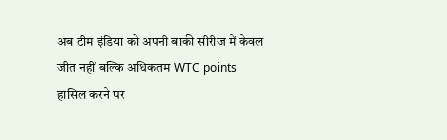अब टीम इंडिया को अपनी बाकी सीरीज में केवल जीत नहीं बल्कि अधिकतम WTC points हासिल करने पर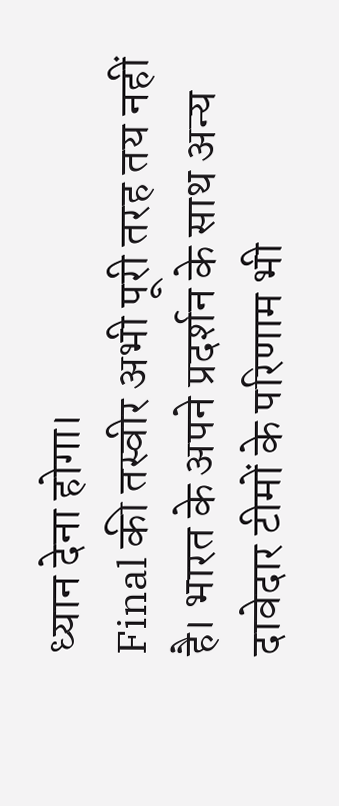ध्यान देना होगा।
Final की तस्वीर अभी पूरी तरह तय नहीं है। भारत के अपने प्रदर्शन के साथ अन्य दावेदार टीमों के परिणाम भी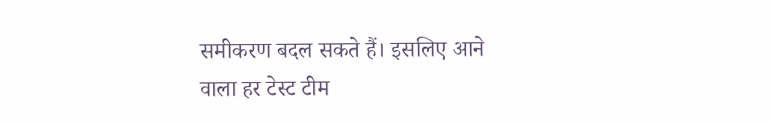समीकरण बदल सकते हैं। इसलिए आने वाला हर टेस्ट टीम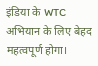इंडिया के WTC अभियान के लिए बेहद महत्वपूर्ण होगा।